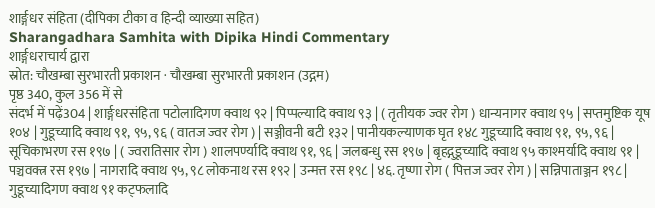शार्ङ्गधर संहिता (दीपिका टीका व हिन्दी व्याख्या सहित)
Sharangadhara Samhita with Dipika Hindi Commentary
शार्ङ्गधराचार्य द्वारा
स्रोत: चौखम्बा सुरभारती प्रकाशन · चौखम्बा सुरभारती प्रकाशन (उद्गम)
पृष्ठ 340, कुल 356 में से
संदर्भ में पढ़ें304 | शार्ङ्गधरसंहिता पटोलादिगण क्वाथ ९२ | पिप्पल्यादि क्वाथ ९३ | ( तृतीयक ज्वर रोग ) धान्यनागर क्वाथ ९५ | सप्तमुष्टिक यूष १०४ | गुडूच्यादि क्वाथ ९१, ९५, ९६ ( वातज ज्वर रोग ) | सञ्जीवनी बटी १३२ | पानीयकल्याणक घृत १४८ गुडूच्यादि क्वाथ ९१, ९५, ९६ | सूचिकाभरण रस १९७ | ( ज्वरातिसार रोग ) शालपर्ण्यादि क्वाथ ९१, ९६ | जलबन्धु रस १९७ | बृहद्गुडूच्यादि क्वाथ ९५ काश्मर्यादि क्वाथ ९१ | पञ्चवक्त्र रस १९७ | नागरादि क्वाथ ९५, ९८ लोकनाथ रस १९२ | उन्मत्त रस १९८ | ४६. तृष्णा रोग ( पित्तज ज्वर रोग ) | सन्निपाताञ्जन १९८ | गुडूच्यादिगण क्वाथ ९१ कट्फलादि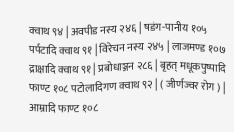क्वाथ ९४ | अवपीड नस्य २४६ | षडंग-पानीय १०५ पर्पटादि क्वाथ ९१ | विरेचन नस्य २४५ | लाजमण्ड १०७ द्राक्षादि क्वाथ ९१ | प्रबोधाञ्जन २८६ | बृहत् मधूकपुष्पादि फाण्ट १०८ पटोलादिगण क्वाथ ९२ | ( जीर्णज्वर रोग ) | आम्रादि फाण्ट १०८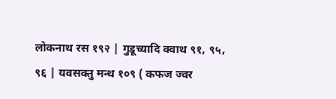लोकनाथ रस १९२ | गुडूच्यादि क्वाथ ९१, ९५, ९६ | यवसक्तु मन्थ १०९ ( कफज ज्वर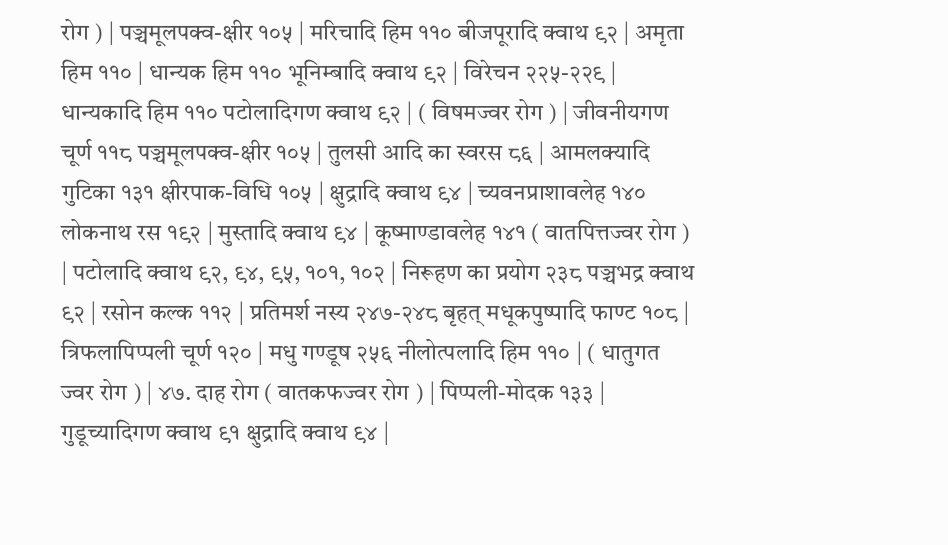रोग ) | पञ्चमूलपक्व-क्षीर १०५ | मरिचादि हिम ११० बीजपूरादि क्वाथ ९२ | अमृता हिम ११० | धान्यक हिम ११० भूनिम्बादि क्वाथ ९२ | विरेचन २२५-२२९ | धान्यकादि हिम ११० पटोलादिगण क्वाथ ९२ | ( विषमज्वर रोग ) | जीवनीयगण चूर्ण ११८ पञ्चमूलपक्व-क्षीर १०५ | तुलसी आदि का स्वरस ८६ | आमलक्यादि गुटिका १३१ क्षीरपाक-विधि १०५ | क्षुद्रादि क्वाथ ९४ | च्यवनप्राशावलेह १४० लोकनाथ रस १९२ | मुस्तादि क्वाथ ९४ | कूष्माण्डावलेह १४१ ( वातपित्तज्वर रोग ) | पटोलादि क्वाथ ९२, ९४, ९५, १०१, १०२ | निरूहण का प्रयोग २३८ पञ्चभद्र क्वाथ ९२ | रसोन कल्क ११२ | प्रतिमर्श नस्य २४७-२४८ बृहत् मधूकपुष्पादि फाण्ट १०८ | त्रिफलापिप्पली चूर्ण १२० | मधु गण्डूष २५६ नीलोत्पलादि हिम ११० | ( धातुगत ज्वर रोग ) | ४७. दाह रोग ( वातकफज्वर रोग ) | पिप्पली-मोदक १३३ | गुडूच्यादिगण क्वाथ ९१ क्षुद्रादि क्वाथ ९४ |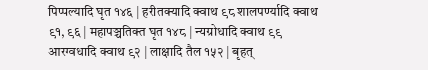पिप्पल्यादि घृत १४६ | हरीतक्यादि क्वाथ ९८ शालपर्ण्यादि क्वाथ ९१, ९६ | महापञ्चतिक्त घृत १४८ | न्यग्रोधादि क्वाथ ९९ आरग्वधादि क्वाथ ९२ | लाक्षादि तैल १५२ | बृहत्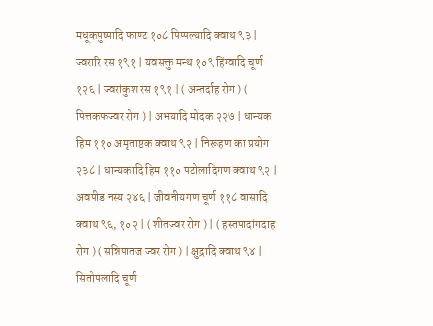मधूकपुष्पादि फाण्ट १०८ पिप्पल्यादि क्वाथ ९३ | ज्वरारि रस १९१ | यवसक्तु मन्थ १०९ हिंग्वादि चूर्ण १२६ | ज्वरांकुश रस १९१ | ( अन्तर्दाह रोग ) ( पित्तकफज्वर रोग ) | अभयादि मोदक २२७ | धान्यक हिम ११० अमृताष्टक क्वाथ ९२ | निरूहण का प्रयोग २३८ | धान्यकादि हिम ११० पटोलादिगण क्वाथ ९२ | अवपीड नस्य २४६ | जीवनीयगण चूर्ण ११८ वासादि क्वाथ ९६, १०२ | ( शीतज्वर रोग ) | ( हस्तपादांगदाह रोग ) ( सन्निपातज ज्वर रोग ) | क्षुद्रादि क्वाथ ९४ | सितोपलादि चूर्ण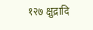१२७ क्षुद्रादि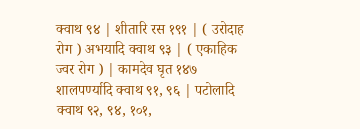क्वाथ ९४ | शीतारि रस १९१ | ( उरोदाह रोग ) अभयादि क्वाथ ९३ | ( एकाहिक ज्वर रोग ) | कामदेव घृत १४७ शालपर्ण्यादि क्वाथ ९१, ९६ | पटोलादि क्वाथ ९२, ९४, १०१,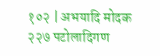१०२ | अभयादि मोदक २२७ पटोलादिगण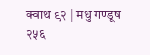क्वाथ ९२ | मधु गण्डूष २५६